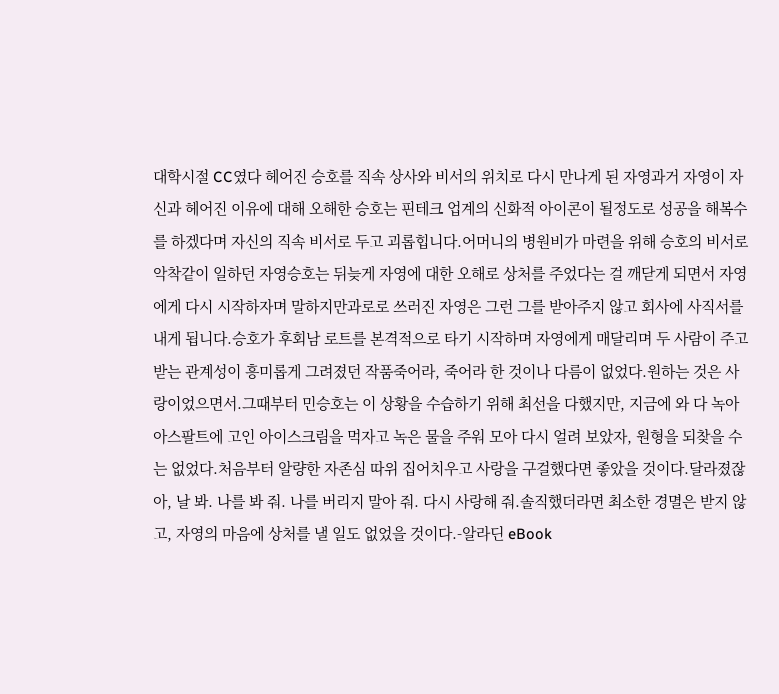대학시절 CC였다 헤어진 승호를 직속 상사와 비서의 위치로 다시 만나게 된 자영과거 자영이 자신과 헤어진 이유에 대해 오해한 승호는 핀테크 업계의 신화적 아이콘이 될정도로 성공을 해복수를 하겠다며 자신의 직속 비서로 두고 괴롭힙니다.어머니의 병원비가 마련을 위해 승호의 비서로 악착같이 일하던 자영승호는 뒤늦게 자영에 대한 오해로 상처를 주었다는 걸 깨닫게 되면서 자영에게 다시 시작하자며 말하지만과로로 쓰러진 자영은 그런 그를 받아주지 않고 회사에 사직서를 내게 됩니다.승호가 후회남 로트를 본격적으로 타기 시작하며 자영에게 매달리며 두 사람이 주고받는 관계성이 흥미롭게 그려졌던 작품죽어라, 죽어라 한 것이나 다름이 없었다.원하는 것은 사랑이었으면서.그때부터 민승호는 이 상황을 수습하기 위해 최선을 다했지만, 지금에 와 다 녹아 아스팔트에 고인 아이스크림을 먹자고 녹은 물을 주워 모아 다시 얼려 보았자, 원형을 되찾을 수는 없었다.처음부터 알량한 자존심 따위 집어치우고 사랑을 구걸했다면 좋았을 것이다.달라졌잖아, 날 봐. 나를 봐 줘. 나를 버리지 말아 줘. 다시 사랑해 줘.솔직했더라면 최소한 경멸은 받지 않고, 자영의 마음에 상처를 낼 일도 없었을 것이다.-알라딘 eBook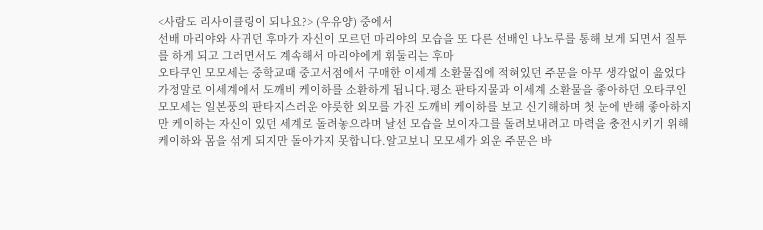<사람도 리사이클링이 되나요?> (우유양) 중에서
선배 마리야와 사귀던 후마가 자신이 모르던 마리야의 모습을 또 다른 선배인 나노루를 통해 보게 되면서 질투를 하게 되고 그러면서도 계속해서 마리야에게 휘둘리는 후마
오타쿠인 모모세는 중학교때 중고서점에서 구매한 이세계 소환물집에 적혀있던 주문을 아무 생각없이 읊었다가정말로 이세계에서 도깨비 케이하를 소환하게 됩니다.평소 판타지물과 이세계 소환물을 좋아하던 오타쿠인 모모세는 일본풍의 판타지스러운 야릇한 외모를 가진 도깨비 케이하를 보고 신기해하며 첫 눈에 반해 좋아하지만 케이하는 자신이 있던 세계로 돌려놓으라며 날선 모습을 보이자그를 돌려보내려고 마력을 충전시키기 위해 케이하와 몸을 섞게 되지만 돌아가지 못합니다.알고보니 모모세가 외운 주문은 바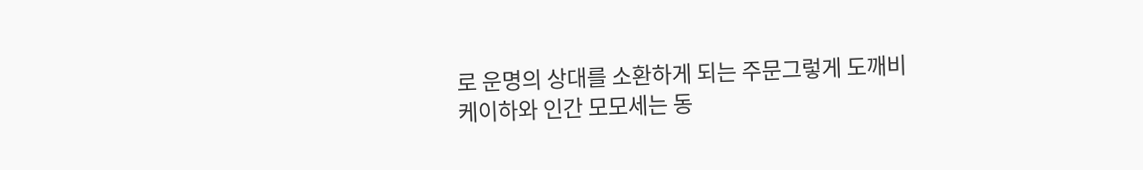로 운명의 상대를 소환하게 되는 주문그렇게 도깨비 케이하와 인간 모모세는 동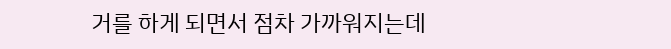거를 하게 되면서 점차 가까워지는데